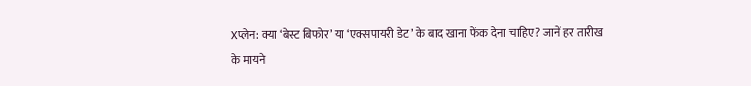Xप्लेन: क्या ‘बेस्ट बिफोर’ या ‘एक्सपायरी डेट’ के बाद खाना फेंक देना चाहिए? जानें हर तारीख के मायने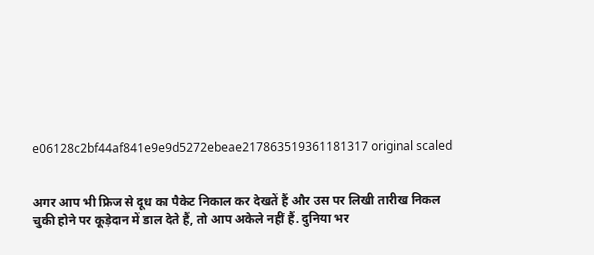e06128c2bf44af841e9e9d5272ebeae217863519361181317 original scaled


अगर आप भी फ्रिज से दूध का पैकेट निकाल कर देखतें हैं और उस पर लिखी तारीख निकल चुकी होने पर कूड़ेदान में डाल देते हैं, तो आप अकेले नहीं हैं. दुनिया भर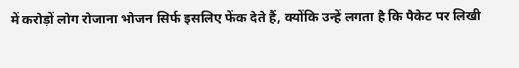में करोड़ों लोग रोजाना भोजन सिर्फ इसलिए फेंक देते हैं, क्योंकि उन्हें लगता है कि पैकेट पर लिखी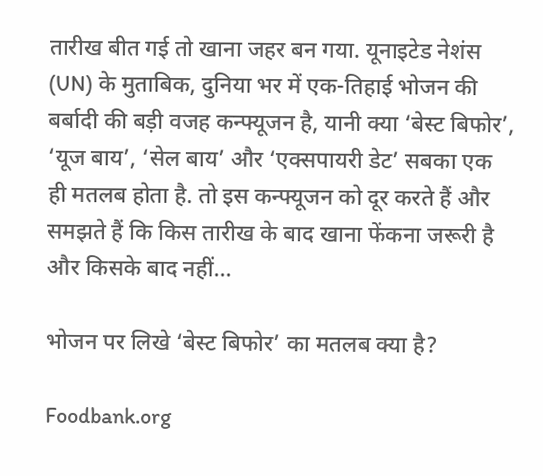तारीख बीत गई तो खाना जहर बन गया. यूनाइटेड नेशंस (UN) के मुताबिक, दुनिया भर में एक-तिहाई भोजन की बर्बादी की बड़ी वजह कन्फ्यूजन है, यानी क्या ‘बेस्ट बिफोर’, ‘यूज बाय’, ‘सेल बाय’ और ‘एक्सपायरी डेट’ सबका एक ही मतलब होता है. तो इस कन्फ्यूजन को दूर करते हैं और समझते हैं कि किस तारीख के बाद खाना फेंकना जरूरी है और किसके बाद नहीं…

भोजन पर लिखे ‘बेस्ट बिफोर’ का मतलब क्या है?

Foodbank.org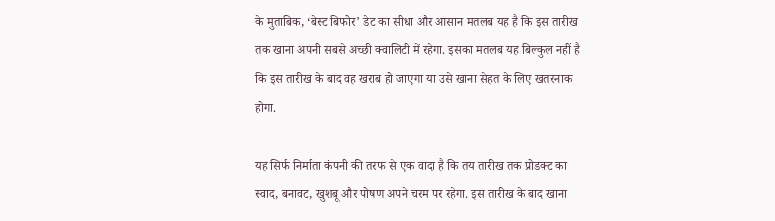के मुताबिक, ‘बेस्ट बिफोर’ डेट का सीधा और आसान मतलब यह है कि इस तारीख तक खाना अपनी सबसे अच्छी क्वालिटी में रहेगा. इसका मतलब यह बिल्कुल नहीं है कि इस तारीख के बाद वह खराब हो जाएगा या उसे खाना सेहत के लिए खतरनाक होगा.

यह सिर्फ निर्माता कंपनी की तरफ से एक वादा है कि तय तारीख तक प्रोडक्ट का स्वाद, बनावट, खुशबू और पोषण अपने चरम पर रहेगा. इस तारीख के बाद खाना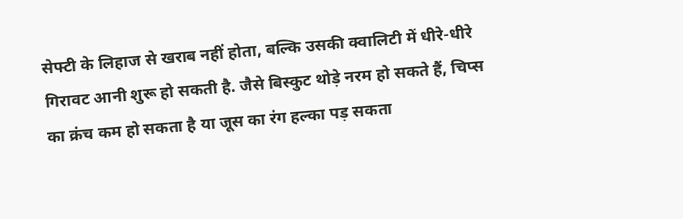सेफ्टी के लिहाज से खराब नहीं होता, बल्कि उसकी क्वालिटी में धीरे-धीरे गिरावट आनी शुरू हो सकती है. जैसे बिस्कुट थोड़े नरम हो सकते हैं, चिप्स का क्रंच कम हो सकता है या जूस का रंग हल्का पड़ सकता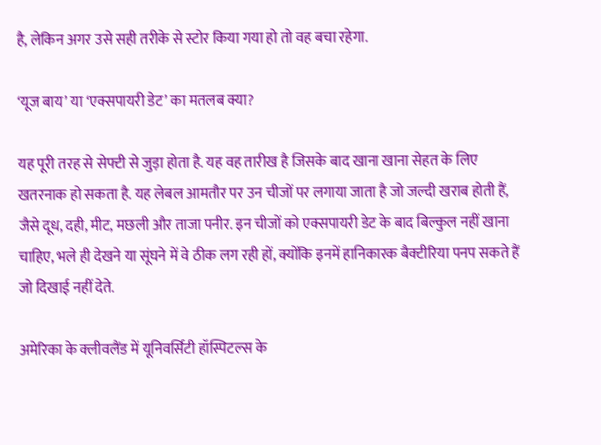है, लेकिन अगर उसे सही तरीके से स्टोर किया गया हो तो वह बचा रहेगा.

‘यूज बाय’ या ‘एक्सपायरी डेट’ का मतलब क्या?

यह पूरी तरह से सेफ्टी से जुड़ा होता है. यह वह तारीख है जिसके बाद खाना खाना सेहत के लिए खतरनाक हो सकता है. यह लेबल आमतौर पर उन चीजों पर लगाया जाता है जो जल्दी खराब होती हैं, जैसे दूध, दही, मीट, मछली और ताजा पनीर. इन चीजों को एक्सपायरी डेट के बाद बिल्कुल नहीं खाना चाहिए, भले ही देखने या सूंघने में वे ठीक लग रही हों, क्योंकि इनमें हानिकारक बैक्टीरिया पनप सकते हैं जो दिखाई नहीं देते.

अमेरिका के क्लीवलैंड में यूनिवर्सिटी हॉस्पिटल्स के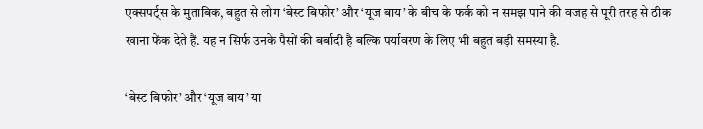एक्सपर्ट्स के मुताबिक, बहुत से लोग ‘बेस्ट बिफोर’ और ‘यूज बाय’ के बीच के फर्क को न समझ पाने की वजह से पूरी तरह से ठीक खाना फेंक देते हैं. यह न सिर्फ उनके पैसों की बर्बादी है बल्कि पर्यावरण के लिए भी बहुत बड़ी समस्या है.

‘बेस्ट बिफोर’ और ‘यूज बाय’ या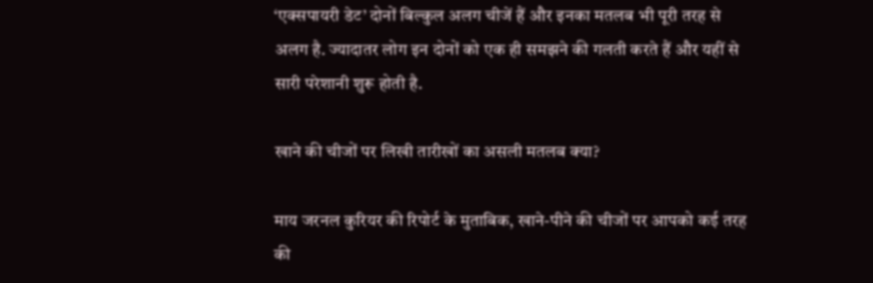‘एक्सपायरी डेट’ दोनों बिल्कुल अलग चीजें हैं और इनका मतलब भी पूरी तरह से अलग है. ज्यादातर लोग इन दोनों को एक ही समझने की गलती करते हैं और यहीं से सारी परेशानी शुरू होती है.

खाने की चीजों पर लिखी तारीखों का असली मतलब क्या?

माय जरनल कुरियर की रिपोर्ट के मुताबिक, खाने-पीने की चीजों पर आपको कई तरह की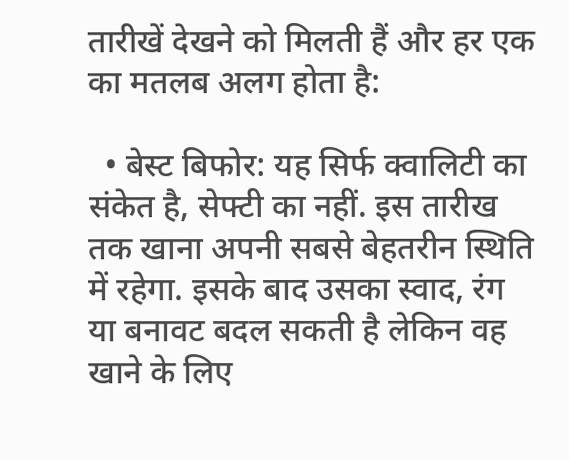तारीखें देखने को मिलती हैं और हर एक का मतलब अलग होता है:

  • बेस्ट बिफोर: यह सिर्फ क्वालिटी का संकेत है, सेफ्टी का नहीं. इस तारीख तक खाना अपनी सबसे बेहतरीन स्थिति में रहेगा. इसके बाद उसका स्वाद, रंग या बनावट बदल सकती है लेकिन वह खाने के लिए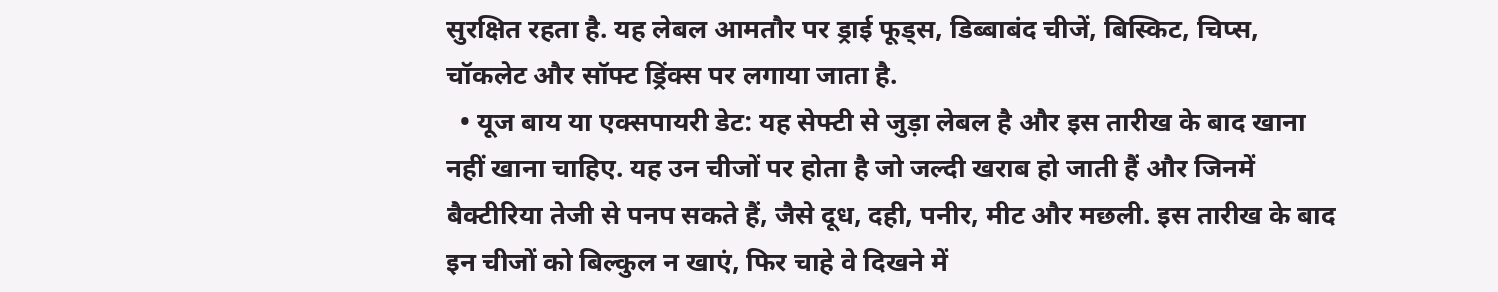सुरक्षित रहता है. यह लेबल आमतौर पर ड्राई फूड्स, डिब्बाबंद चीजें, बिस्किट, चिप्स, चॉकलेट और सॉफ्ट ड्रिंक्स पर लगाया जाता है.
  • यूज बाय या एक्सपायरी डेट: यह सेफ्टी से जुड़ा लेबल है और इस तारीख के बाद खाना नहीं खाना चाहिए. यह उन चीजों पर होता है जो जल्दी खराब हो जाती हैं और जिनमें बैक्टीरिया तेजी से पनप सकते हैं, जैसे दूध, दही, पनीर, मीट और मछली. इस तारीख के बाद इन चीजों को बिल्कुल न खाएं, फिर चाहे वे दिखने में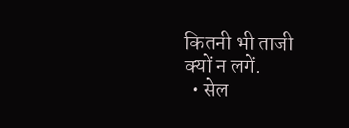कितनी भी ताजी क्यों न लगें.
  • सेल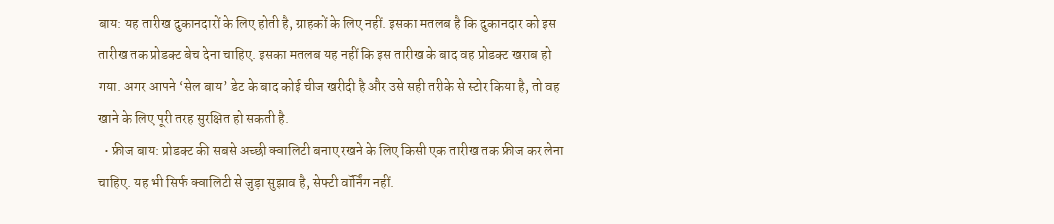बाय: यह तारीख दुकानदारों के लिए होती है, ग्राहकों के लिए नहीं. इसका मतलब है कि दुकानदार को इस तारीख तक प्रोडक्ट बेच देना चाहिए. इसका मतलब यह नहीं कि इस तारीख के बाद वह प्रोडक्ट खराब हो गया. अगर आपने ‘सेल बाय’ डेट के बाद कोई चीज खरीदी है और उसे सही तरीके से स्टोर किया है, तो वह खाने के लिए पूरी तरह सुरक्षित हो सकती है.
  • फ्रीज बाय: प्रोडक्ट की सबसे अच्छी क्वालिटी बनाए रखने के लिए किसी एक तारीख तक फ्रीज कर लेना चाहिए. यह भी सिर्फ क्वालिटी से जुड़ा सुझाव है, सेफ्टी वॉर्निंग नहीं.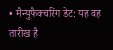• मैन्युफैक्चरिंग डेट: यह वह तारीख है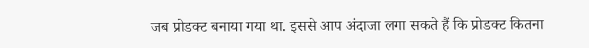जब प्रोडक्ट बनाया गया था. इससे आप अंदाजा लगा सकते हैं कि प्रोडक्ट कितना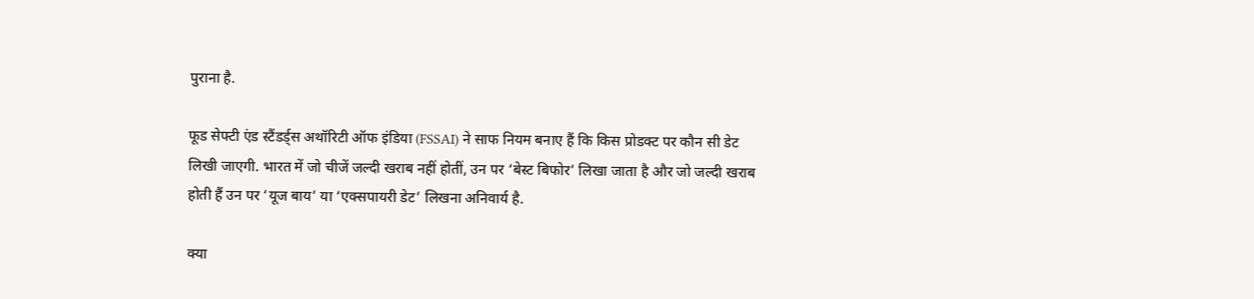पुराना है.

फूड सेफ्टी एंड स्टैंडर्ड्स अथॉरिटी ऑफ इंडिया (FSSAI) ने साफ नियम बनाए हैं कि किस प्रोडक्ट पर कौन सी डेट लिखी जाएगी. भारत में जो चीजें जल्दी खराब नहीं होतीं, उन पर ‘बेस्ट बिफोर’ लिखा जाता है और जो जल्दी खराब होती हैं उन पर ‘यूज बाय’ या ‘एक्सपायरी डेट’ लिखना अनिवार्य है.

क्या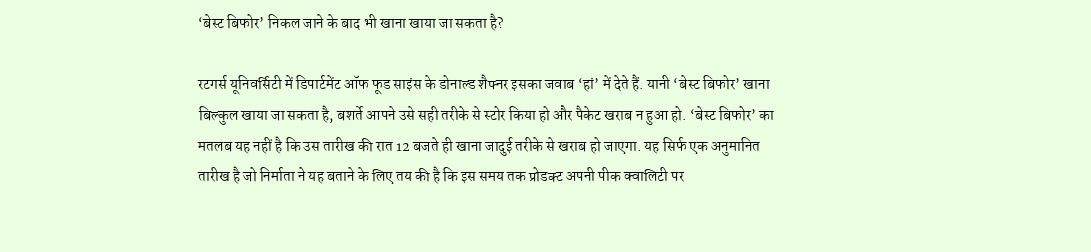‘बेस्ट बिफोर’ निकल जाने के बाद भी खाना खाया जा सकता है?

रटगर्स यूनिवर्सिटी में डिपार्टमेंट ऑफ फूड साइंस के डोनाल्ड शैफ्नर इसका जवाब ‘हां’ में देते हैं. यानी ‘बेस्ट बिफोर’ खाना बिल्कुल खाया जा सकता है, बशर्ते आपने उसे सही तरीके से स्टोर किया हो और पैकेट खराब न हुआ हो. ‘बेस्ट बिफोर’ का मतलब यह नहीं है कि उस तारीख की रात 12 बजते ही खाना जादुई तरीके से खराब हो जाएगा. यह सिर्फ एक अनुमानित तारीख है जो निर्माता ने यह बताने के लिए तय की है कि इस समय तक प्रोडक्ट अपनी पीक क्वालिटी पर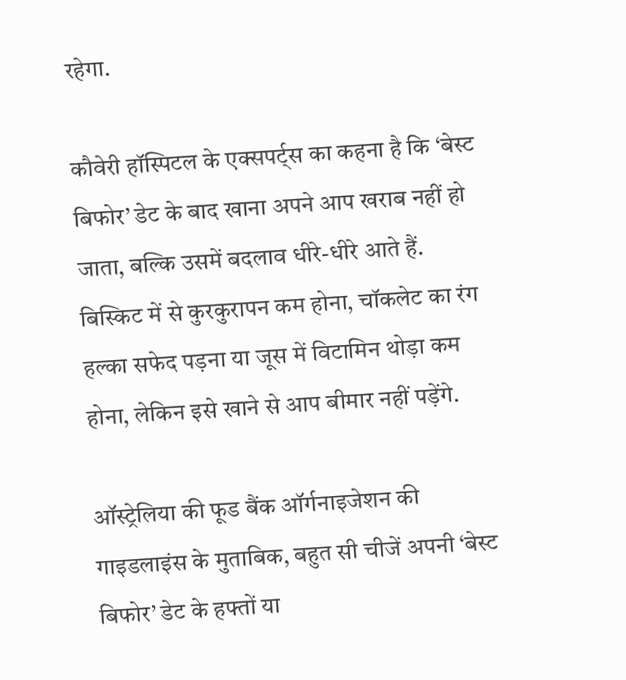रहेगा.

कौवेरी हॉस्पिटल के एक्सपर्ट्स का कहना है कि ‘बेस्ट बिफोर’ डेट के बाद खाना अपने आप खराब नहीं हो जाता, बल्कि उसमें बदलाव धीरे-धीरे आते हैं. बिस्किट में से कुरकुरापन कम होना, चॉकलेट का रंग हल्का सफेद पड़ना या जूस में विटामिन थोड़ा कम होना, लेकिन इसे खाने से आप बीमार नहीं पड़ेंगे.

ऑस्ट्रेलिया की फूड बैंक ऑर्गनाइजेशन की गाइडलाइंस के मुताबिक, बहुत सी चीजें अपनी ‘बेस्ट बिफोर’ डेट के हफ्तों या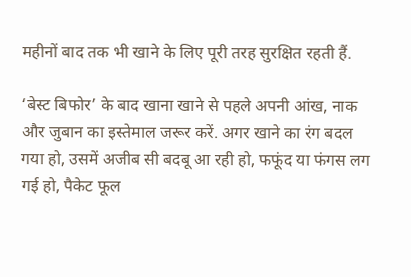महीनों बाद तक भी खाने के लिए पूरी तरह सुरक्षित रहती हैं.

‘बेस्ट बिफोर’ के बाद खाना खाने से पहले अपनी आंख, नाक और जुबान का इस्तेमाल जरूर करें. अगर खाने का रंग बदल गया हो, उसमें अजीब सी बदबू आ रही हो, फफूंद या फंगस लग गई हो, पैकेट फूल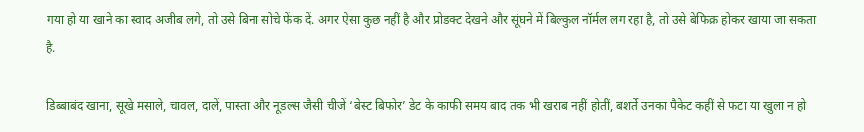गया हो या खाने का स्वाद अजीब लगे, तो उसे बिना सोचे फेंक दें. अगर ऐसा कुछ नहीं है और प्रोडक्ट देखने और सूंघने में बिल्कुल नॉर्मल लग रहा है, तो उसे बेफिक्र होकर खाया जा सकता है.

डिब्बाबंद खाना, सूखे मसाले, चावल, दालें, पास्ता और नूडल्स जैसी चीजें ‘बेस्ट बिफोर’ डेट के काफी समय बाद तक भी खराब नहीं होतीं, बशर्ते उनका पैकेट कहीं से फटा या खुला न हो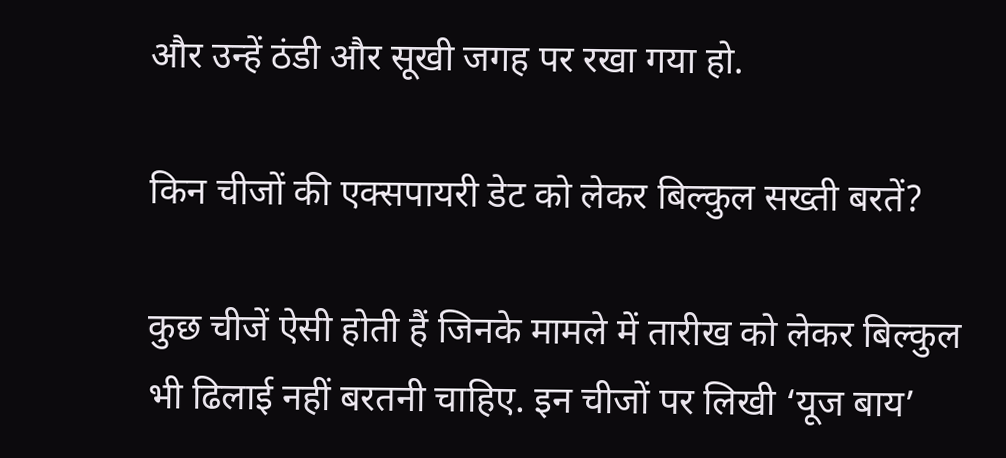और उन्हें ठंडी और सूखी जगह पर रखा गया हो.

किन चीजों की एक्सपायरी डेट को लेकर बिल्कुल सख्ती बरतें?

कुछ चीजें ऐसी होती हैं जिनके मामले में तारीख को लेकर बिल्कुल भी ढिलाई नहीं बरतनी चाहिए. इन चीजों पर लिखी ‘यूज बाय’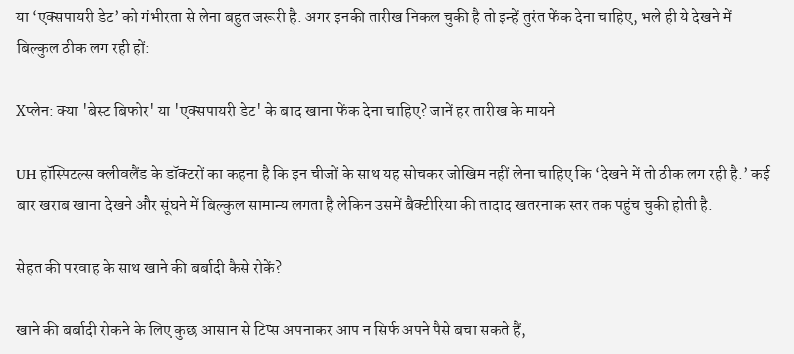या ‘एक्सपायरी डेट’ को गंभीरता से लेना बहुत जरूरी है. अगर इनकी तारीख निकल चुकी है तो इन्हें तुरंत फेंक देना चाहिए, भले ही ये देखने में बिल्कुल ठीक लग रही हों:

Xप्लेन: क्या 'बेस्ट बिफोर' या 'एक्सपायरी डेट' के बाद खाना फेंक देना चाहिए? जानें हर तारीख के मायने

UH हॉस्पिटल्स क्लीवलैंड के डॉक्टरों का कहना है कि इन चीजों के साथ यह सोचकर जोखिम नहीं लेना चाहिए कि ‘देखने में तो ठीक लग रही है.’ कई बार खराब खाना देखने और सूंघने में बिल्कुल सामान्य लगता है लेकिन उसमें बैक्टीरिया की तादाद खतरनाक स्तर तक पहुंच चुकी होती है.

सेहत की परवाह के साथ खाने की बर्बादी कैसे रोकें?

खाने की बर्बादी रोकने के लिए कुछ आसान से टिप्स अपनाकर आप न सिर्फ अपने पैसे बचा सकते हैं,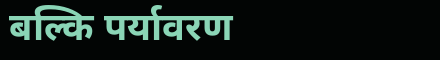बल्कि पर्यावरण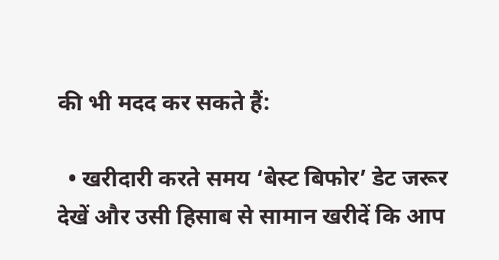की भी मदद कर सकते हैं:

  • खरीदारी करते समय ‘बेस्ट बिफोर’ डेट जरूर देखें और उसी हिसाब से सामान खरीदें कि आप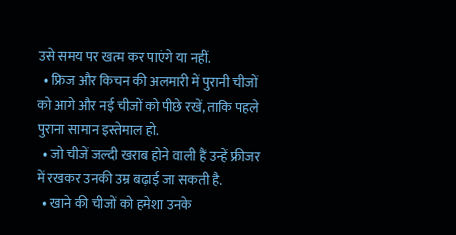उसे समय पर खत्म कर पाएंगे या नहीं.
  • फ्रिज और किचन की अलमारी में पुरानी चीजों को आगे और नई चीजों को पीछे रखें, ताकि पहले पुराना सामान इस्तेमाल हो.
  • जो चीजें जल्दी खराब होने वाली हैं उन्हें फ्रीजर में रखकर उनकी उम्र बढ़ाई जा सकती है.
  • खाने की चीजों को हमेशा उनके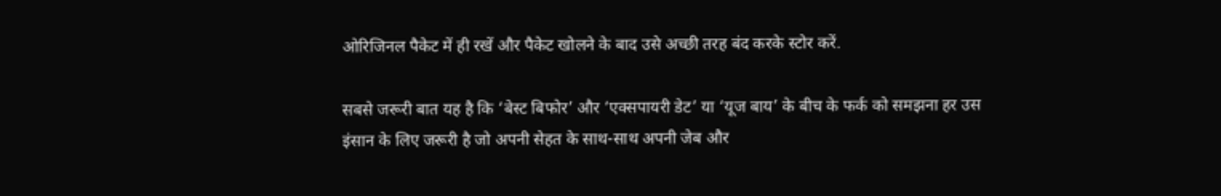ओरिजिनल पैकेट में ही रखें और पैकेट खोलने के बाद उसे अच्छी तरह बंद करके स्टोर करें.

सबसे जरूरी बात यह है कि ‘बेस्ट बिफोर’ और ‘एक्सपायरी डेट’ या ‘यूज बाय’ के बीच के फर्क को समझना हर उस इंसान के लिए जरूरी है जो अपनी सेहत के साथ-साथ अपनी जेब और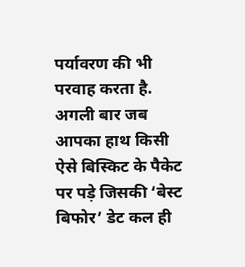पर्यावरण की भी परवाह करता है. अगली बार जब आपका हाथ किसी ऐसे बिस्किट के पैकेट पर पड़े जिसकी ‘बेस्ट बिफोर’ डेट कल ही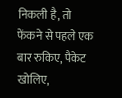निकली है, तो फेंकने से पहले एक बार रुकिए, पैकेट खोलिए,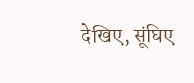देखिए, सूंघिए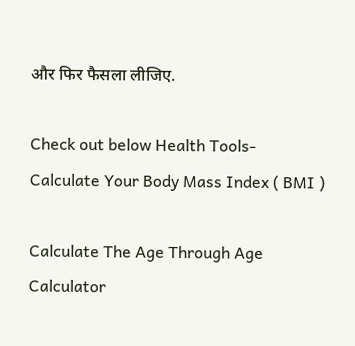और फिर फैसला लीजिए.

Check out below Health Tools-
Calculate Your Body Mass Index ( BMI )

Calculate The Age Through Age Calculator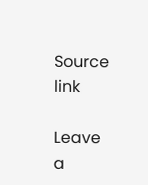Source link

Leave a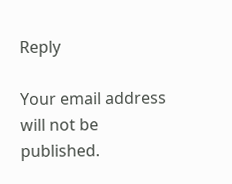Reply

Your email address will not be published.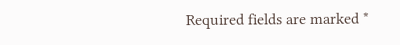Required fields are marked *